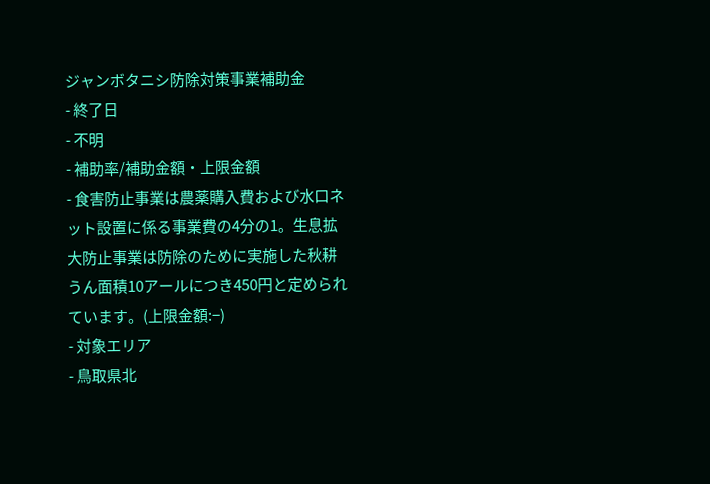ジャンボタニシ防除対策事業補助金
- 終了日
- 不明
- 補助率/補助金額・上限金額
- 食害防止事業は農薬購入費および水口ネット設置に係る事業費の4分の1。生息拡大防止事業は防除のために実施した秋耕うん面積10アールにつき450円と定められています。(上限金額:−)
- 対象エリア
- 鳥取県北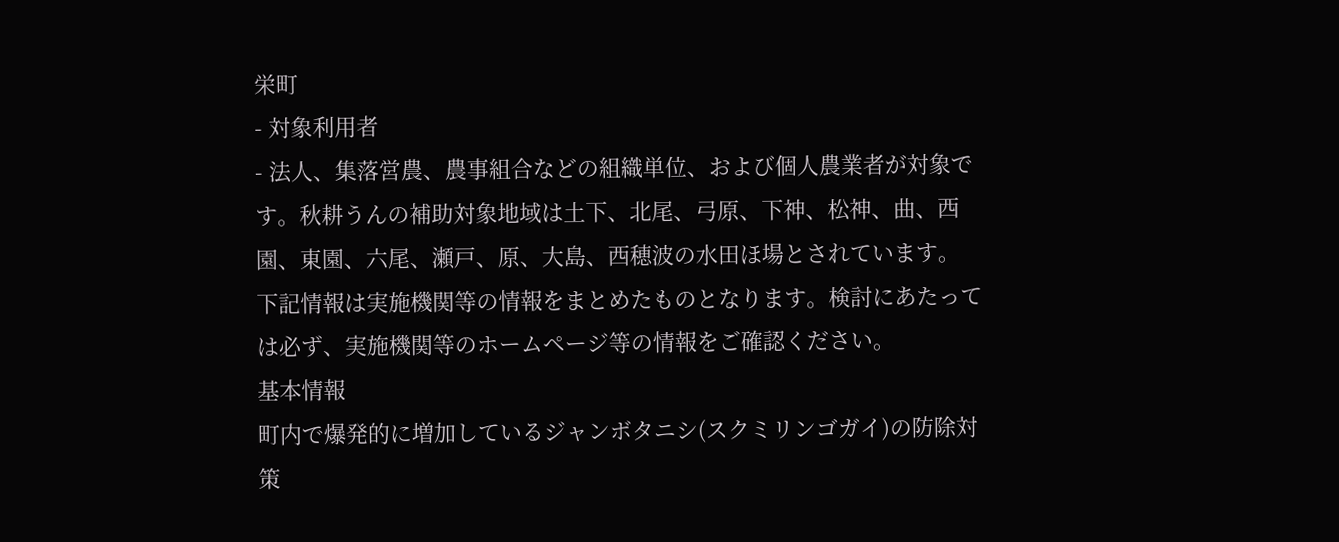栄町
- 対象利用者
- 法人、集落営農、農事組合などの組織単位、および個人農業者が対象です。秋耕うんの補助対象地域は土下、北尾、弓原、下神、松神、曲、西園、東園、六尾、瀬戸、原、大島、西穂波の水田ほ場とされています。
下記情報は実施機関等の情報をまとめたものとなります。検討にあたっては必ず、実施機関等のホームページ等の情報をご確認ください。
基本情報
町内で爆発的に増加しているジャンボタニシ(スクミリンゴガイ)の防除対策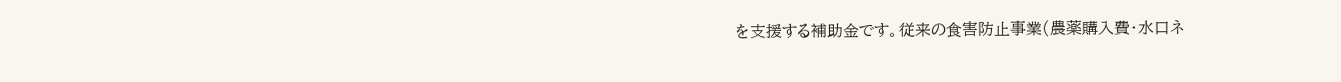を支援する補助金です。従来の食害防止事業(農薬購入費・水口ネ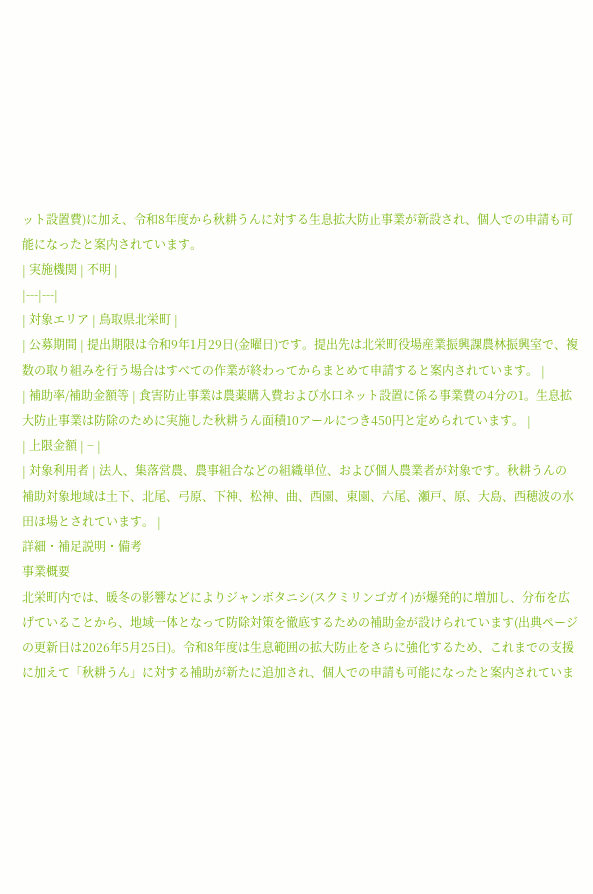ット設置費)に加え、令和8年度から秋耕うんに対する生息拡大防止事業が新設され、個人での申請も可能になったと案内されています。
| 実施機関 | 不明 |
|---|---|
| 対象エリア | 鳥取県北栄町 |
| 公募期間 | 提出期限は令和9年1月29日(金曜日)です。提出先は北栄町役場産業振興課農林振興室で、複数の取り組みを行う場合はすべての作業が終わってからまとめて申請すると案内されています。 |
| 補助率/補助金額等 | 食害防止事業は農薬購入費および水口ネット設置に係る事業費の4分の1。生息拡大防止事業は防除のために実施した秋耕うん面積10アールにつき450円と定められています。 |
| 上限金額 | − |
| 対象利用者 | 法人、集落営農、農事組合などの組織単位、および個人農業者が対象です。秋耕うんの補助対象地域は土下、北尾、弓原、下神、松神、曲、西園、東園、六尾、瀬戸、原、大島、西穂波の水田ほ場とされています。 |
詳細・補足説明・備考
事業概要
北栄町内では、暖冬の影響などによりジャンボタニシ(スクミリンゴガイ)が爆発的に増加し、分布を広げていることから、地域一体となって防除対策を徹底するための補助金が設けられています(出典ページの更新日は2026年5月25日)。令和8年度は生息範囲の拡大防止をさらに強化するため、これまでの支援に加えて「秋耕うん」に対する補助が新たに追加され、個人での申請も可能になったと案内されていま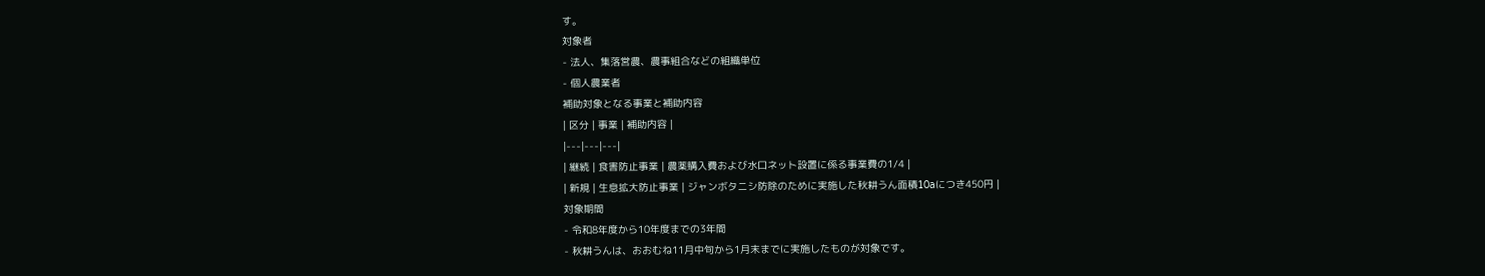す。
対象者
- 法人、集落営農、農事組合などの組織単位
- 個人農業者
補助対象となる事業と補助内容
| 区分 | 事業 | 補助内容 |
|---|---|---|
| 継続 | 食害防止事業 | 農薬購入費および水口ネット設置に係る事業費の1/4 |
| 新規 | 生息拡大防止事業 | ジャンボタニシ防除のために実施した秋耕うん面積10aにつき450円 |
対象期間
- 令和8年度から10年度までの3年間
- 秋耕うんは、おおむね11月中旬から1月末までに実施したものが対象です。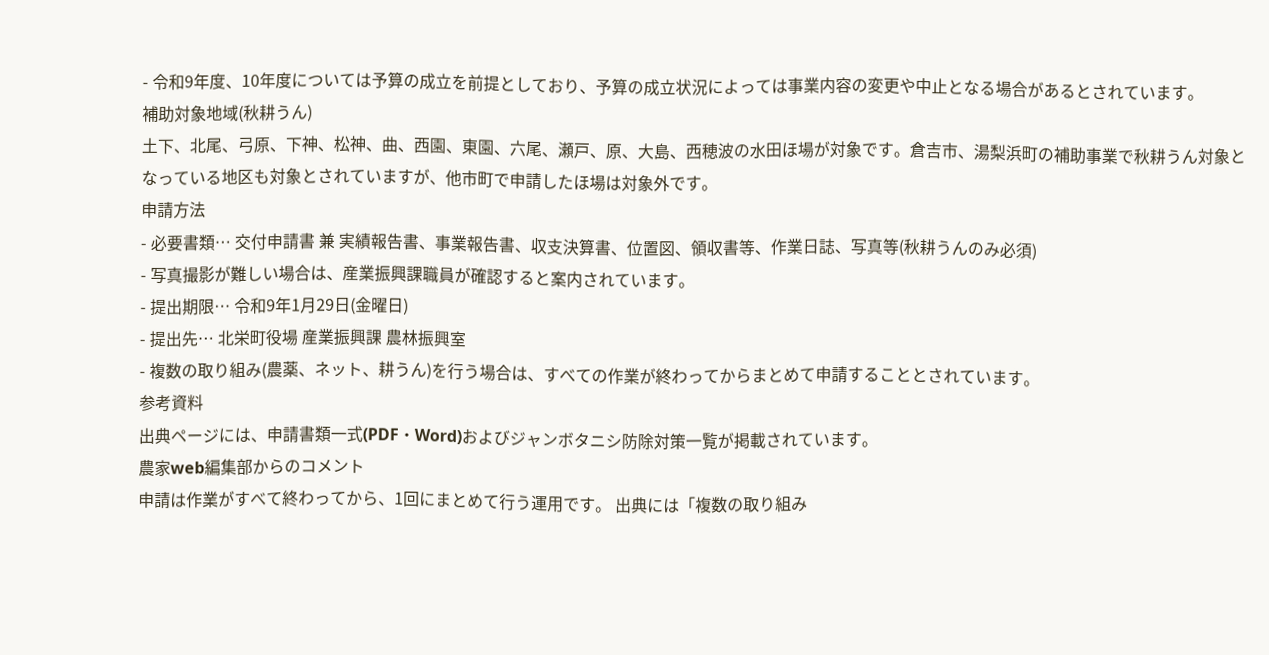- 令和9年度、10年度については予算の成立を前提としており、予算の成立状況によっては事業内容の変更や中止となる場合があるとされています。
補助対象地域(秋耕うん)
土下、北尾、弓原、下神、松神、曲、西園、東園、六尾、瀬戸、原、大島、西穂波の水田ほ場が対象です。倉吉市、湯梨浜町の補助事業で秋耕うん対象となっている地区も対象とされていますが、他市町で申請したほ場は対象外です。
申請方法
- 必要書類… 交付申請書 兼 実績報告書、事業報告書、収支決算書、位置図、領収書等、作業日誌、写真等(秋耕うんのみ必須)
- 写真撮影が難しい場合は、産業振興課職員が確認すると案内されています。
- 提出期限… 令和9年1月29日(金曜日)
- 提出先… 北栄町役場 産業振興課 農林振興室
- 複数の取り組み(農薬、ネット、耕うん)を行う場合は、すべての作業が終わってからまとめて申請することとされています。
参考資料
出典ページには、申請書類一式(PDF・Word)およびジャンボタニシ防除対策一覧が掲載されています。
農家web編集部からのコメント
申請は作業がすべて終わってから、1回にまとめて行う運用です。 出典には「複数の取り組み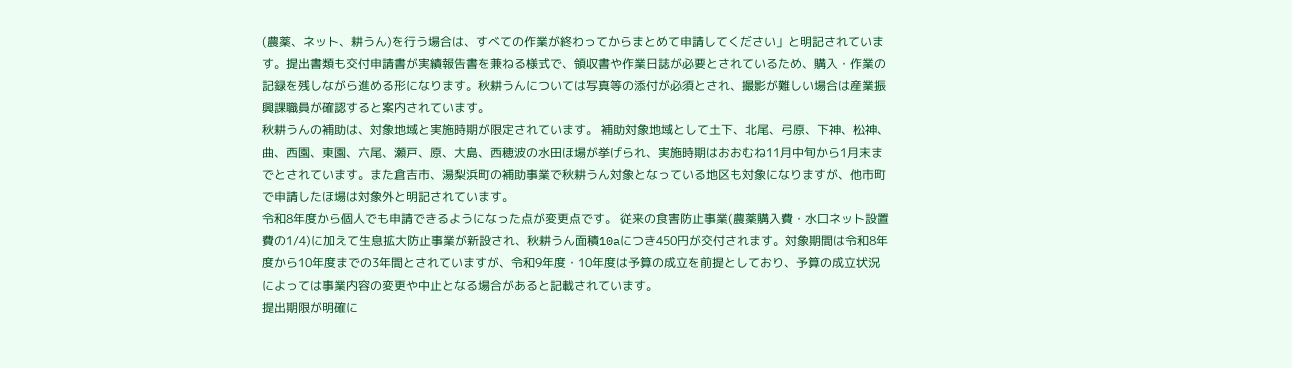(農薬、ネット、耕うん)を行う場合は、すべての作業が終わってからまとめて申請してください」と明記されています。提出書類も交付申請書が実績報告書を兼ねる様式で、領収書や作業日誌が必要とされているため、購入・作業の記録を残しながら進める形になります。秋耕うんについては写真等の添付が必須とされ、撮影が難しい場合は産業振興課職員が確認すると案内されています。
秋耕うんの補助は、対象地域と実施時期が限定されています。 補助対象地域として土下、北尾、弓原、下神、松神、曲、西園、東園、六尾、瀬戸、原、大島、西穂波の水田ほ場が挙げられ、実施時期はおおむね11月中旬から1月末までとされています。また倉吉市、湯梨浜町の補助事業で秋耕うん対象となっている地区も対象になりますが、他市町で申請したほ場は対象外と明記されています。
令和8年度から個人でも申請できるようになった点が変更点です。 従来の食害防止事業(農薬購入費・水口ネット設置費の1/4)に加えて生息拡大防止事業が新設され、秋耕うん面積10aにつき450円が交付されます。対象期間は令和8年度から10年度までの3年間とされていますが、令和9年度・10年度は予算の成立を前提としており、予算の成立状況によっては事業内容の変更や中止となる場合があると記載されています。
提出期限が明確に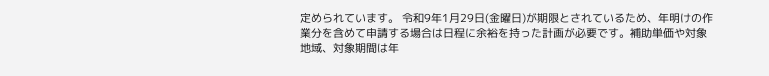定められています。 令和9年1月29日(金曜日)が期限とされているため、年明けの作業分を含めて申請する場合は日程に余裕を持った計画が必要です。補助単価や対象地域、対象期間は年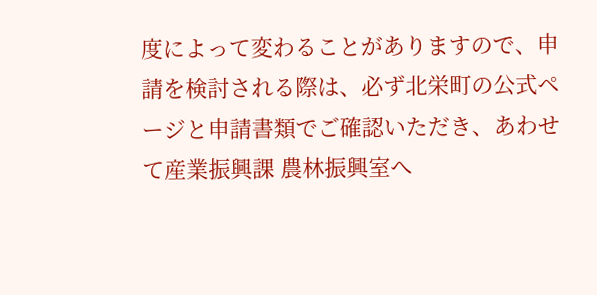度によって変わることがありますので、申請を検討される際は、必ず北栄町の公式ページと申請書類でご確認いただき、あわせて産業振興課 農林振興室へ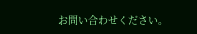お問い合わせください。